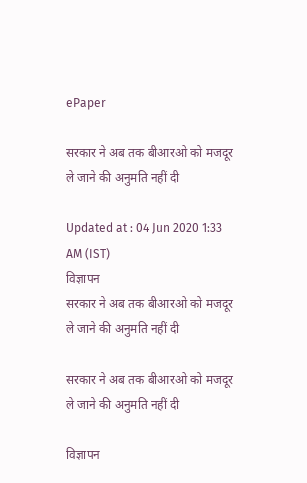ePaper

सरकार ने अब तक बीआरओ को मजदूर ले जाने की अनुमति नहीं दी

Updated at : 04 Jun 2020 1:33 AM (IST)
विज्ञापन
सरकार ने अब तक बीआरओ को मजदूर ले जाने की अनुमति नहीं दी

सरकार ने अब तक बीआरओ को मजदूर ले जाने की अनुमति नहीं दी

विज्ञापन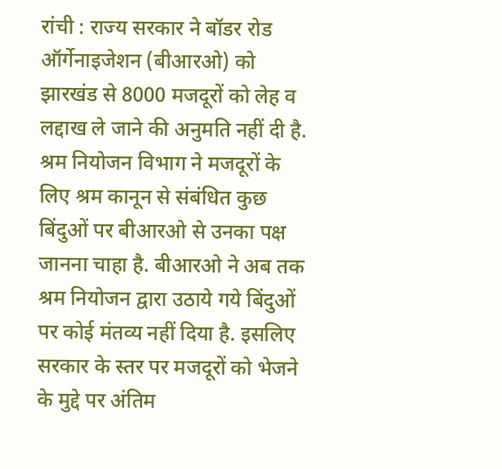रांची : राज्य सरकार ने बॉडर रोड ऑर्गेनाइजेशन (बीआरओ) को झारखंड से 8000 मजदूरों को लेह व लद्दाख ले जाने की अनुमति नहीं दी है. श्रम नियोजन विभाग ने मजदूरों के लिए श्रम कानून से संबंधित कुछ बिंदुओं पर बीआरओ से उनका पक्ष जानना चाहा है. बीआरओ ने अब तक श्रम नियोजन द्वारा उठाये गये बिंदुओं पर कोई मंतव्य नहीं दिया है. इसलिए सरकार के स्तर पर मजदूरों को भेजने के मुद्दे पर अंतिम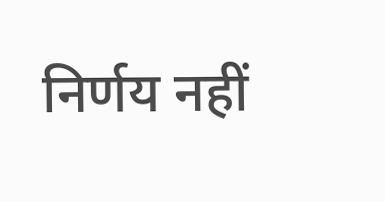निर्णय नहीं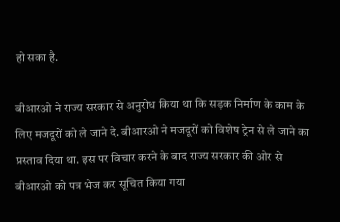हो सका है.

बीआरओ ने राज्य सरकार से अनुरोध किया था कि सड़क निर्माण के काम के लिए मजदूरों को ले जाने दे. बीआरओ ने मजदूरों को विशेष ट्रेन से ले जाने का प्रस्ताव दिया था. इस पर विचार करने के बाद राज्य सरकार की ओर से बीआरओ को पत्र भेज कर सूचित किया गया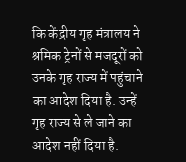कि केंद्रीय गृह मंत्रालय ने श्रमिक ट्रेनों से मजदूरों को उनके गृह राज्य में पहुंचाने का आदेश दिया है. उन्हें गृह राज्य से ले जाने का आदेश नहीं दिया है.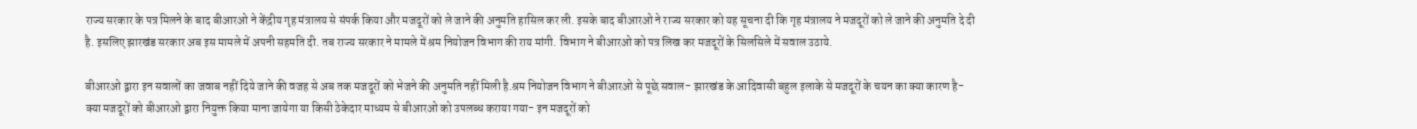राज्य सरकार के पत्र मिलने के बाद बीआरओ ने केंद्रीय गृह मंत्रालय से संपर्क किया और मजदूरों को ले जाने की अनुमति हासिल कर ली. इसके बाद बीआरओ ने राज्य सरकार को यह सूचना दी कि गृह मंत्रालय ने मजदूरों को ले जाने की अनुमति दे दी है. इसलिए झारखंड सरकार अब इस मामले में अपनी सहमति दी. तब राज्य सरकार ने मामले में श्रम नियोजन विभाग की राय मांगी. विभाग ने बीआरओ को पत्र लिख कर मजदूरों के सिलसिले में सवाल उठाये.

बीआरओ द्वारा इन सवालों का जवाब नहीं दिये जाने की वजह से अब तक मजदूरों को भेजने की अनुमति नहीं मिली है.श्रम नियोजन विभाग ने बीआरओ से पूछे सवाल- झारखंड के आदिवासी बहुल इलाके से मजदूरों के चयन का क्या कारण है- क्या मजदूरों को बीआरओ द्वारा नियुक्त किया माना जायेगा या किसी ठेकेदार माध्यम से बीआरओ को उपलब्ध कराया गया- इन मजदूरों को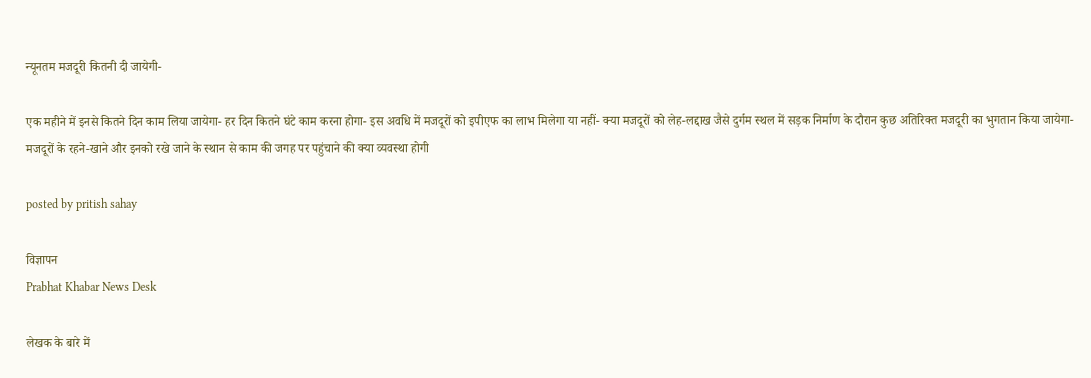न्यूनतम मजदूरी कितनी दी जायेगी-

एक महीने में इनसे कितने दिन काम लिया जायेगा- हर दिन कितने घंटे काम करना होगा- इस अवधि में मजदूरों को इपीएफ का लाभ मिलेगा या नहीं- क्या मजदूरों को लेह-लद्दाख जैसे दुर्गम स्थल में सड़क निर्माण के दौरान कुछ अतिरिक्त मजदूरी का भुगतान किया जायेगा- मजदूरों के रहने-खाने और इनको रखे जाने के स्थान से काम की जगह पर पहुंचाने की क्या व्यवस्था होगी

posted by pritish sahay

विज्ञापन
Prabhat Khabar News Desk

लेखक के बारे में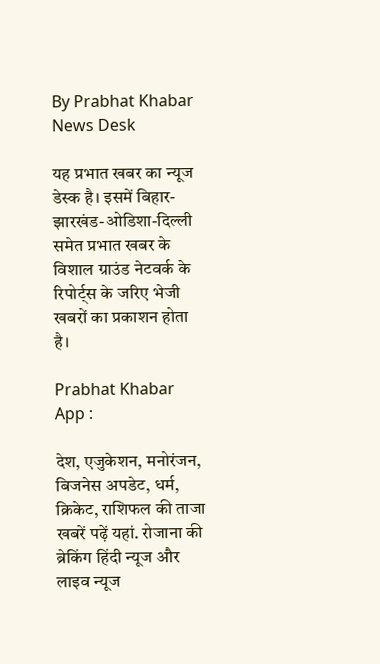By Prabhat Khabar News Desk

यह प्रभात खबर का न्यूज डेस्क है। इसमें बिहार-झारखंड-ओडिशा-दिल्‍ली समेत प्रभात खबर के विशाल ग्राउंड नेटवर्क के रिपोर्ट्स के जरिए भेजी खबरों का प्रकाशन होता है।

Prabhat Khabar App :

देश, एजुकेशन, मनोरंजन, बिजनेस अपडेट, धर्म, क्रिकेट, राशिफल की ताजा खबरें पढ़ें यहां. रोजाना की ब्रेकिंग हिंदी न्यूज और लाइव न्यूज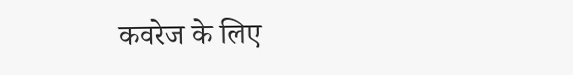कवरेज के लिए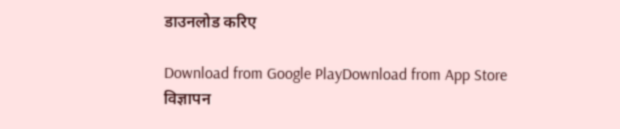डाउनलोड करिए

Download from Google PlayDownload from App Store
विज्ञापन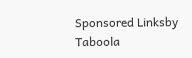Sponsored Linksby Taboola